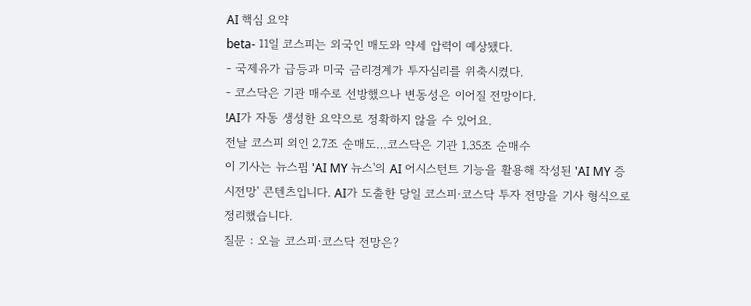AI 핵심 요약
beta- 11일 코스피는 외국인 매도와 약세 압력이 예상됐다.
- 국제유가 급등과 미국 금리경계가 투자심리를 위축시켰다.
- 코스닥은 기관 매수로 선방했으나 변동성은 이어질 전망이다.
!AI가 자동 생성한 요약으로 정확하지 않을 수 있어요.
전날 코스피 외인 2.7조 순매도…코스닥은 기관 1.35조 순매수
이 기사는 뉴스핌 'AI MY 뉴스'의 AI 어시스턴트 기능을 활용해 작성된 'AI MY 증시전망' 콘텐츠입니다. AI가 도출한 당일 코스피·코스닥 투자 전망을 기사 형식으로 정리했습니다.
질문 : 오늘 코스피·코스닥 전망은?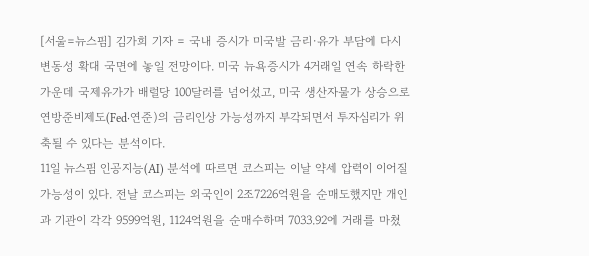[서울=뉴스핌] 김가희 기자 = 국내 증시가 미국발 금리·유가 부담에 다시 변동성 확대 국면에 놓일 전망이다. 미국 뉴욕증시가 4거래일 연속 하락한 가운데 국제유가가 배럴당 100달러를 넘어섰고, 미국 생산자물가 상승으로 연방준비제도(Fed·연준)의 금리인상 가능성까지 부각되면서 투자심리가 위축될 수 있다는 분석이다.
11일 뉴스핌 인공지능(AI) 분석에 따르면 코스피는 이날 약세 압력이 이어질 가능성이 있다. 전날 코스피는 외국인이 2조7226억원을 순매도했지만 개인과 기관이 각각 9599억원, 1124억원을 순매수하며 7033.92에 거래를 마쳤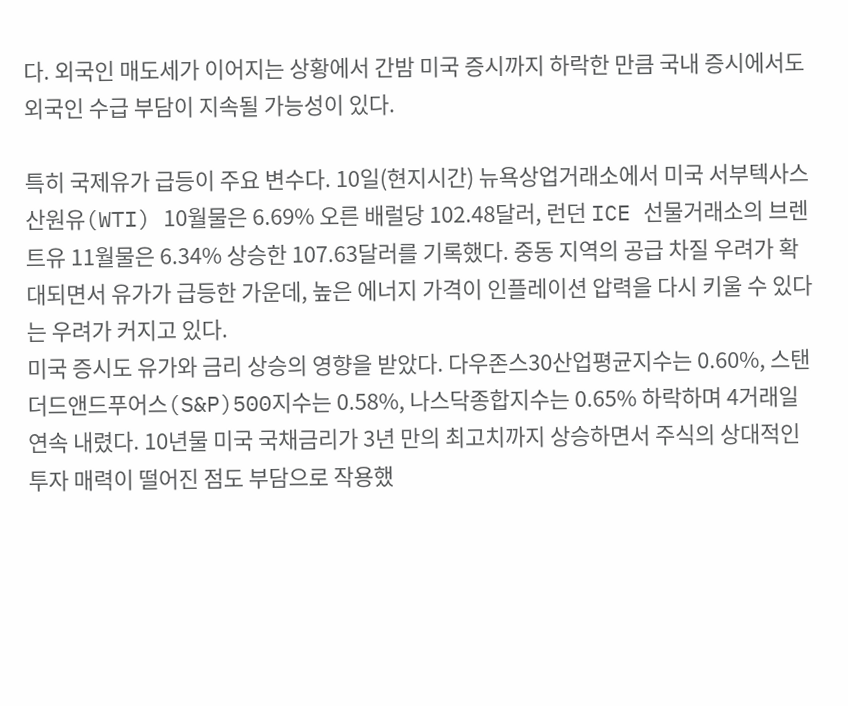다. 외국인 매도세가 이어지는 상황에서 간밤 미국 증시까지 하락한 만큼 국내 증시에서도 외국인 수급 부담이 지속될 가능성이 있다.

특히 국제유가 급등이 주요 변수다. 10일(현지시간) 뉴욕상업거래소에서 미국 서부텍사스산원유(WTI) 10월물은 6.69% 오른 배럴당 102.48달러, 런던 ICE 선물거래소의 브렌트유 11월물은 6.34% 상승한 107.63달러를 기록했다. 중동 지역의 공급 차질 우려가 확대되면서 유가가 급등한 가운데, 높은 에너지 가격이 인플레이션 압력을 다시 키울 수 있다는 우려가 커지고 있다.
미국 증시도 유가와 금리 상승의 영향을 받았다. 다우존스30산업평균지수는 0.60%, 스탠더드앤드푸어스(S&P)500지수는 0.58%, 나스닥종합지수는 0.65% 하락하며 4거래일 연속 내렸다. 10년물 미국 국채금리가 3년 만의 최고치까지 상승하면서 주식의 상대적인 투자 매력이 떨어진 점도 부담으로 작용했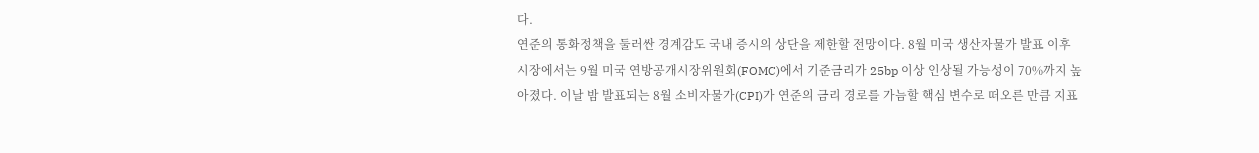다.
연준의 통화정책을 둘러싼 경계감도 국내 증시의 상단을 제한할 전망이다. 8월 미국 생산자물가 발표 이후 시장에서는 9월 미국 연방공개시장위원회(FOMC)에서 기준금리가 25bp 이상 인상될 가능성이 70%까지 높아졌다. 이날 밤 발표되는 8월 소비자물가(CPI)가 연준의 금리 경로를 가늠할 핵심 변수로 떠오른 만큼 지표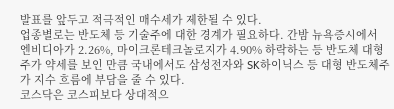발표를 앞두고 적극적인 매수세가 제한될 수 있다.
업종별로는 반도체 등 기술주에 대한 경계가 필요하다. 간밤 뉴욕증시에서 엔비디아가 2.26%, 마이크론테크놀로지가 4.90% 하락하는 등 반도체 대형주가 약세를 보인 만큼 국내에서도 삼성전자와 SK하이닉스 등 대형 반도체주가 지수 흐름에 부담을 줄 수 있다.
코스닥은 코스피보다 상대적으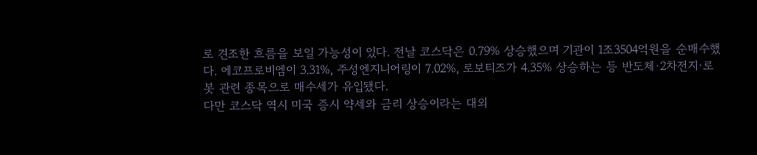로 견조한 흐름을 보일 가능성이 있다. 전날 코스닥은 0.79% 상승했으며 기관이 1조3504억원을 순매수했다. 에코프로비엠이 3.31%, 주성엔지니어링이 7.02%, 로보티즈가 4.35% 상승하는 등 반도체·2차전지·로봇 관련 종목으로 매수세가 유입됐다.
다만 코스닥 역시 미국 증시 약세와 금리 상승이라는 대외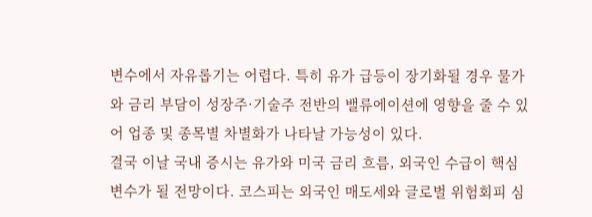변수에서 자유롭기는 어렵다. 특히 유가 급등이 장기화될 경우 물가와 금리 부담이 성장주·기술주 전반의 밸류에이션에 영향을 줄 수 있어 업종 및 종목별 차별화가 나타날 가능성이 있다.
결국 이날 국내 증시는 유가와 미국 금리 흐름, 외국인 수급이 핵심 변수가 될 전망이다. 코스피는 외국인 매도세와 글로벌 위험회피 심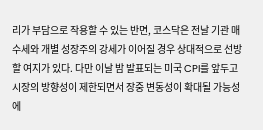리가 부담으로 작용할 수 있는 반면, 코스닥은 전날 기관 매수세와 개별 성장주의 강세가 이어질 경우 상대적으로 선방할 여지가 있다. 다만 이날 밤 발표되는 미국 CPI를 앞두고 시장의 방향성이 제한되면서 장중 변동성이 확대될 가능성에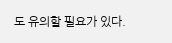도 유의할 필요가 있다.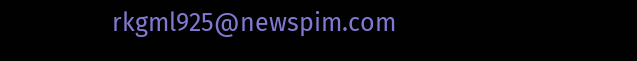rkgml925@newspim.com